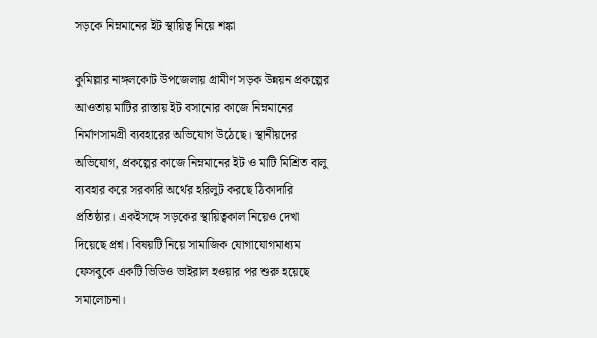সড়কে নিম্নমানের ইট স্থায়িত্ব নিয়ে শঙ্কা

কুমিল্লার নাঙ্গলকোট উপজেলায় গ্রামীণ সড়ক উন্নয়ন প্রকল্পের আওতায় মাটির রাস্তায় ইট বসানোর কাজে নিম্নমানের নির্মাণসামগ্রী ব্যবহারের অভিযোগ উঠেছে। স্থানীয়দের অভিযোগ, প্রকল্পের কাজে নিম্নমানের ইট ও মাটি মিশ্রিত বালু ব্যবহার করে সরকারি অর্থের হরিলুট করছে ঠিকাদারি প্রতিষ্ঠার। একইসঙ্গে সড়কের স্থায়িত্বকাল নিয়েও দেখা দিয়েছে প্রশ্ন। বিষয়টি নিয়ে সামাজিক যোগাযোগমাধ্যম ফেসবুকে একটি ভিডিও ভাইরাল হওয়ার পর শুরু হয়েছে সমালোচনা।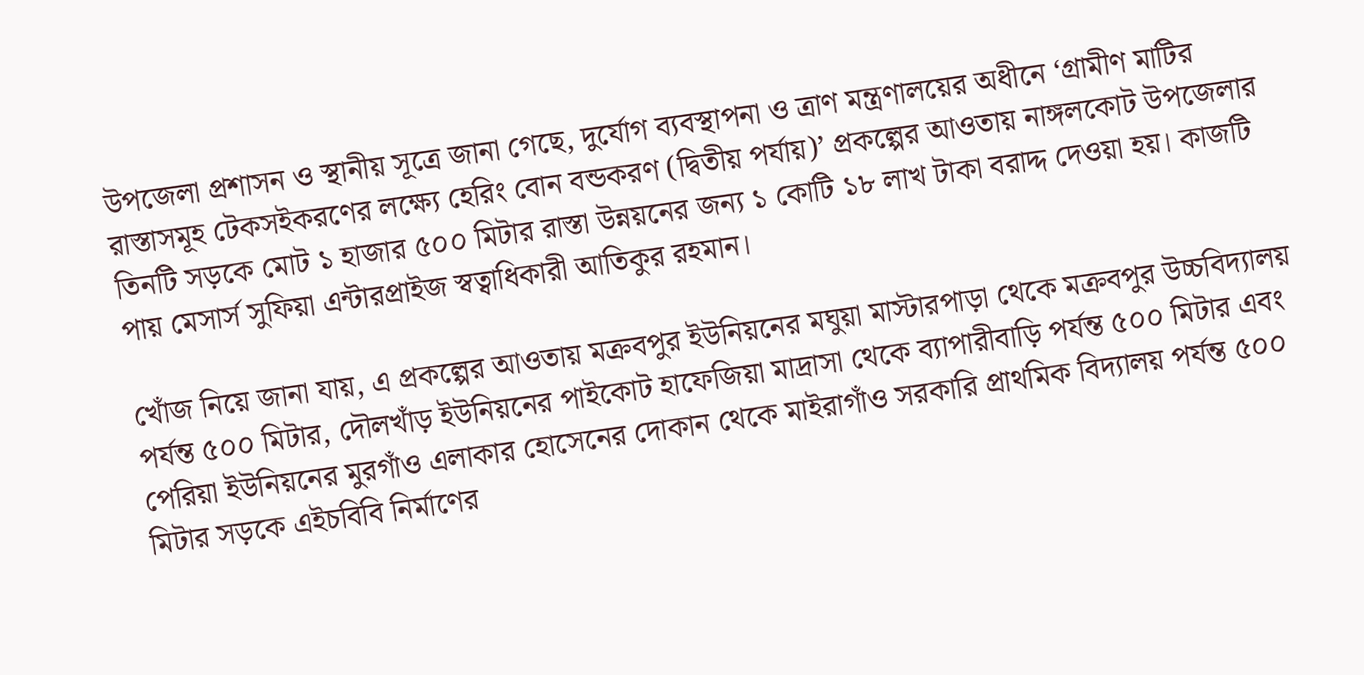উপজেলা প্রশাসন ও স্থানীয় সূত্রে জানা গেছে, দুর্যোগ ব্যবস্থাপনা ও ত্রাণ মন্ত্রণালয়ের অধীনে ‘গ্রামীণ মাটির রাস্তাসমূহ টেকসইকরণের লক্ষ্যে হেরিং বোন বন্ডকরণ (দ্বিতীয় পর্যায়)’ প্রকল্পের আওতায় নাঙ্গলকোট উপজেলার তিনটি সড়কে মোট ১ হাজার ৫০০ মিটার রাস্তা উন্নয়নের জন্য ১ কোটি ১৮ লাখ টাকা বরাদ্দ দেওয়া হয়। কাজটি পায় মেসার্স সুফিয়া এন্টারপ্রাইজ স্বত্বাধিকারী আতিকুর রহমান।

খোঁজ নিয়ে জানা যায়, এ প্রকল্পের আওতায় মক্রবপুর ইউনিয়নের মঘুয়া মাস্টারপাড়া থেকে মক্রবপুর উচ্চবিদ্যালয় পর্যন্ত ৫০০ মিটার, দৌলখাঁড় ইউনিয়নের পাইকোট হাফেজিয়া মাদ্রাসা থেকে ব্যাপারীবাড়ি পর্যন্ত ৫০০ মিটার এবং পেরিয়া ইউনিয়নের মুরগাঁও এলাকার হোসেনের দোকান থেকে মাইরাগাঁও সরকারি প্রাথমিক বিদ্যালয় পর্যন্ত ৫০০ মিটার সড়কে এইচবিবি নির্মাণের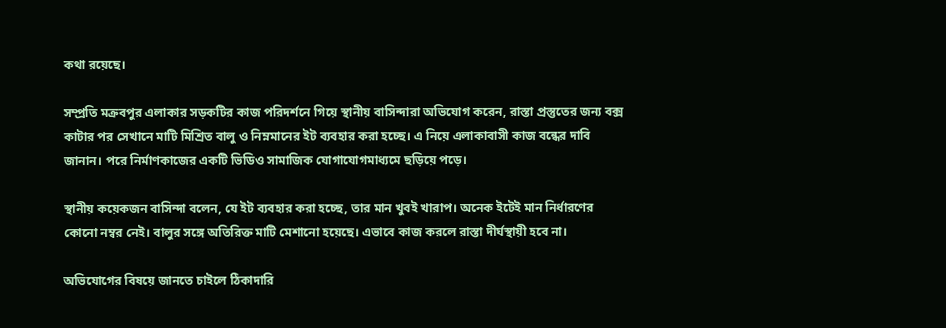কথা রয়েছে।

সম্প্রতি মক্রবপুর এলাকার সড়কটির কাজ পরিদর্শনে গিয়ে স্থানীয় বাসিন্দারা অভিযোগ করেন, রাস্তা প্রস্তুতের জন্য বক্স কাটার পর সেখানে মাটি মিশ্রিত বালু ও নিম্নমানের ইট ব্যবহার করা হচ্ছে। এ নিয়ে এলাকাবাসী কাজ বন্ধের দাবি জানান। পরে নির্মাণকাজের একটি ভিডিও সামাজিক যোগাযোগমাধ্যমে ছড়িয়ে পড়ে।

স্থানীয় কয়েকজন বাসিন্দা বলেন, যে ইট ব্যবহার করা হচ্ছে, তার মান খুবই খারাপ। অনেক ইটেই মান নির্ধারণের কোনো নম্বর নেই। বালুর সঙ্গে অতিরিক্ত মাটি মেশানো হয়েছে। এভাবে কাজ করলে রাস্তা দীর্ঘস্থায়ী হবে না।

অভিযোগের বিষয়ে জানতে চাইলে ঠিকাদারি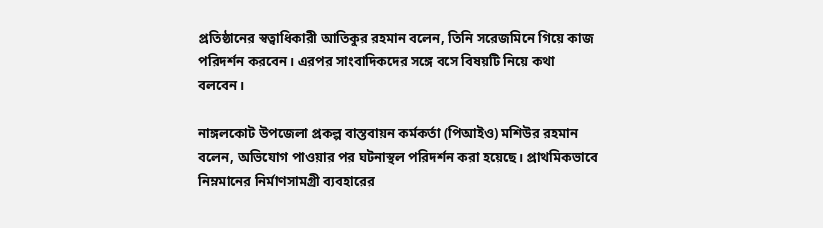প্রতিষ্ঠানের স্বত্বাধিকারী আতিকুর রহমান বলেন, তিনি সরেজমিনে গিয়ে কাজ পরিদর্শন করবেন। এরপর সাংবাদিকদের সঙ্গে বসে বিষয়টি নিয়ে কথা বলবেন।

নাঙ্গলকোট উপজেলা প্রকল্প বাস্তবায়ন কর্মকর্তা (পিআইও) মশিউর রহমান বলেন, অভিযোগ পাওয়ার পর ঘটনাস্থল পরিদর্শন করা হয়েছে। প্রাথমিকভাবে নিম্নমানের নির্মাণসামগ্রী ব্যবহারের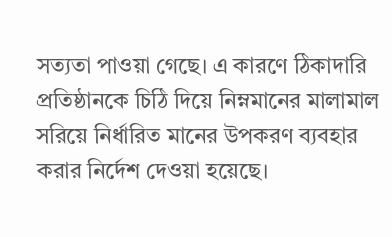সত্যতা পাওয়া গেছে। এ কারণে ঠিকাদারি প্রতিষ্ঠানকে চিঠি দিয়ে নিম্নমানের মালামাল সরিয়ে নির্ধারিত মানের উপকরণ ব্যবহার করার নির্দেশ দেওয়া হয়েছে।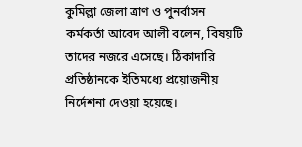কুমিল্লা জেলা ত্রাণ ও পুনর্বাসন কর্মকর্তা আবেদ আলী বলেন, বিষয়টি তাদের নজরে এসেছে। ঠিকাদারি প্রতিষ্ঠানকে ইতিমধ্যে প্রয়োজনীয় নির্দেশনা দেওয়া হয়েছে।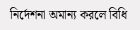নির্দেশনা অমান্য করলে বিধি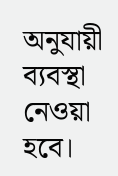অনুযায়ী ব্যবস্থা নেওয়া হবে।